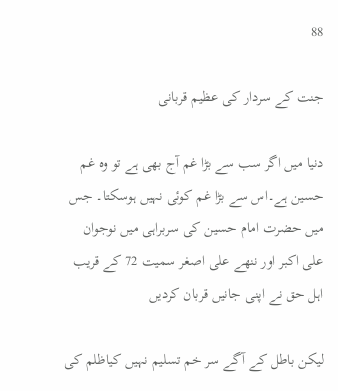88

جنت کے سردار کی عظیم قربانی

دنیا میں اگر سب سے بڑا غم آج بھی ہے تو وہ غم حسین ہے۔اس سے بڑا غم کوئی نہیں ہوسکتا۔ جس میں حضرت امام حسین کی سربراہی میں نوجوان علی اکبر اور ننھے علی اصغر سمیت 72 کے قریب اہل حق نے اپنی جانیں قربان کردیں

لیکن باطل کے آگے سر خم تسلیم نہیں کیاظلم کی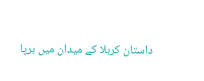داستان کربلا کے میدان میں برپا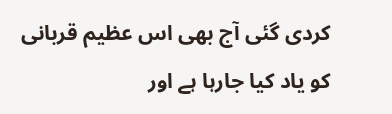کردی گئی آج بھی اس عظیم قربانی کو یاد کیا جارہا ہے اور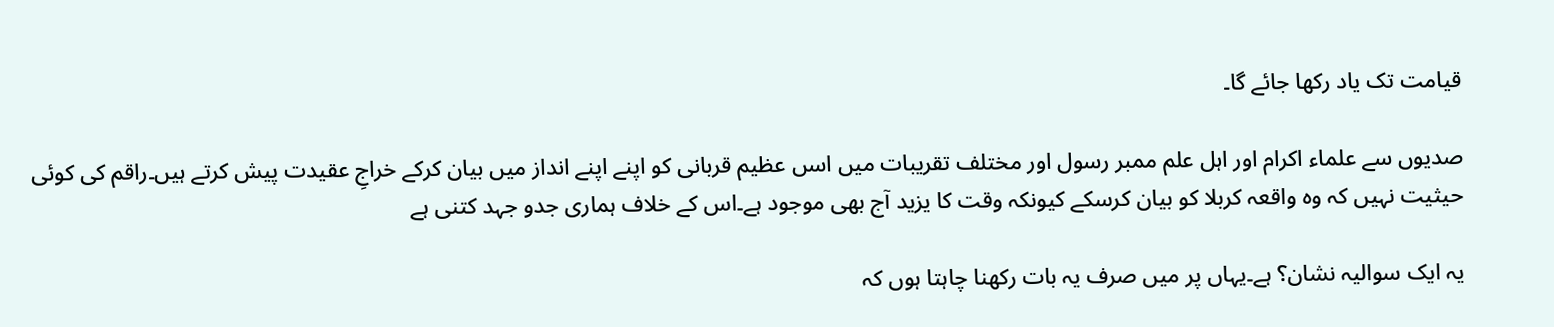قیامت تک یاد رکھا جائے گا۔

صدیوں سے علماء اکرام اور اہل علم ممبر رسول اور مختلف تقریبات میں اسں عظیم قربانی کو اپنے اپنے انداز میں بیان کرکے خراجِ عقیدت پیش کرتے ہیں۔راقم کی کوئی حیثیت نہیں کہ وہ واقعہ کربلا کو بیان کرسکے کیونکہ وقت کا یزید آج بھی موجود ہے۔اس کے خلاف ہماری جدو جہد کتنی ہے

یہ ایک سوالیہ نشان؟ ہے۔یہاں پر میں صرف یہ بات رکھنا چاہتا ہوں کہ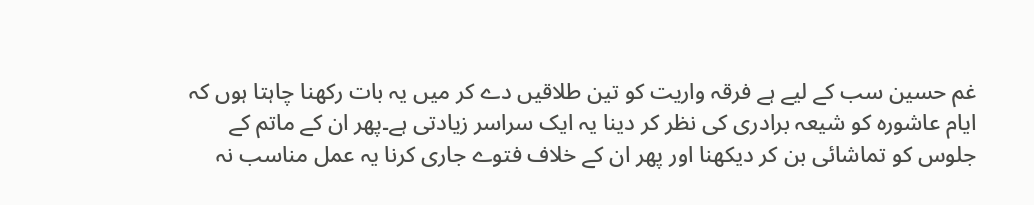غم حسین سب کے لیے ہے فرقہ واریت کو تین طلاقیں دے کر میں یہ بات رکھنا چاہتا ہوں کہ ایام عاشورہ کو شیعہ برادری کی نظر کر دینا یہ ایک سراسر زیادتی ہے۔پھر ان کے ماتم کے جلوس کو تماشائی بن کر دیکھنا اور پھر ان کے خلاف فتوے جاری کرنا یہ عمل مناسب نہ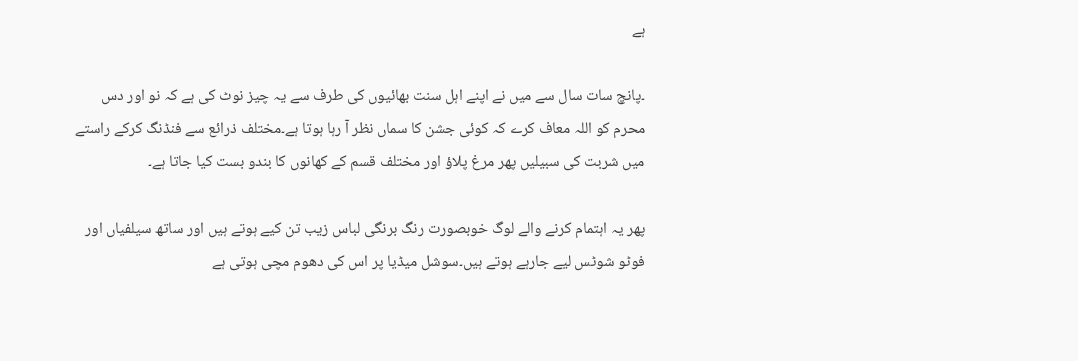ہے

۔پانچ سات سال سے میں نے اپنے اہل سنت بھائیوں کی طرف سے یہ چیز نوٹ کی ہے کہ نو اور دس محرم کو اللہ معاف کرے کہ کوئی جشن کا سماں نظر آ رہا ہوتا ہے۔مختلف ذرائع سے فنڈنگ کرکے راستے میں شربت کی سبیلیں پھر مرغ پلاؤ اور مختلف قسم کے کھانوں کا بندو بست کیا جاتا ہے۔

پھر یہ اہتمام کرنے والے لوگ خوبصورت رنگ برنگی لباس زیب تن کیے ہوتے ہیں اور ساتھ سیلفیاں اور فوٹو شوٹس لیے جارہے ہوتے ہیں۔سوشل میڈیا پر اس کی دھوم مچی ہوتی ہے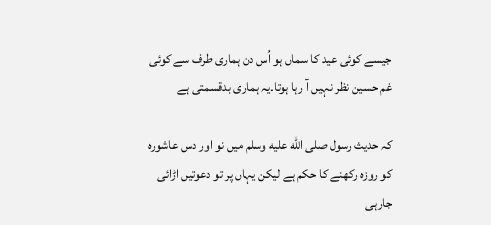جیسے کوئی عید کا سماں ہو اُس دن ہماری طرف سے کوئی غم حسین نظر نہیں آ رہا ہوتا۔یہ ہماری بدقسمتی ہے

کہ حدیث رسول صلى الله عليه وسلم میں نو اور دس عاشورہ کو روزہ رکھنے کا حکم ہے لیکن یہاں پر تو دعوتیں اڑائی جارہی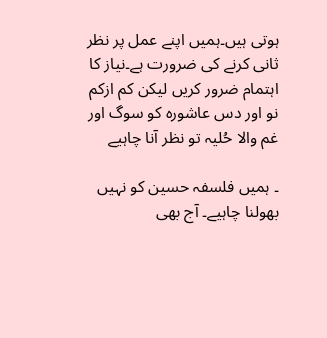ہوتی ہیں۔ہمیں اپنے عمل پر نظر ثانی کرنے کی ضرورت ہے۔نیاز کا اہتمام ضرور کریں لیکن کم ازکم نو اور دس عاشورہ کو سوگ اور غم والا حُلیہ تو نظر آنا چاہیے

۔ ہمیں فلسفہ حسین کو نہیں بھولنا چاہیے۔ آج بھی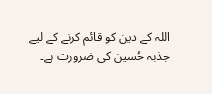اللہ کے دین کو قائم کرنے کے لیے جذبہ حُسین کی ضرورت ہے۔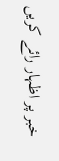خبر پر اظہار رائے کریں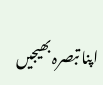اپنا تبصرہ بھیجیں